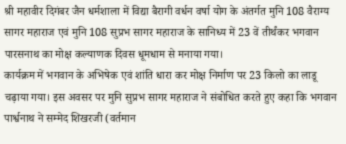श्री महावीर दिगंबर जैन धर्मशाला में विद्या बैरागी वर्धन वर्षा योग के अंतर्गत मुनि 108 वैराग्य सागर महाराज एवं मुनि 108 सुप्रभ सागर महाराज के सानिध्य में 23 वें तीर्थंकर भगवान पारसनाथ का मोक्ष कल्याणक दिवस धूमधाम से मनाया गया।
कार्यक्रम में भगवान के अभिषेक एवं शांति धारा कर मोक्ष निर्माण पर 23 किलो का लाडू चढ़ाया गया। इस अवसर पर मुनि सुप्रभ सागर महाराज ने संबोधित करते हुए कहा कि भगवान पार्श्वनाथ ने सम्मेद शिखरजी (वर्तमान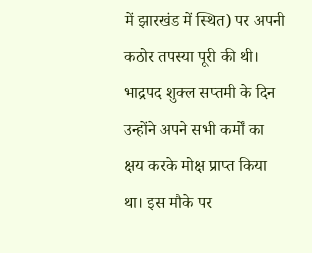में झारखंड में स्थित) पर अपनी कठोर तपस्या पूरी की थी। भाद्रपद शुक्ल सप्तमी के दिन उन्होंने अपने सभी कर्मों का क्षय करके मोक्ष प्राप्त किया था। इस मौके पर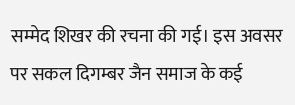सम्मेद शिखर की रचना की गई। इस अवसर पर सकल दिगम्बर जैन समाज के कई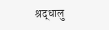श्रद्धालु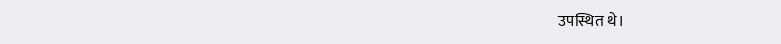उपस्थित थे।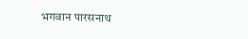भगवान पारसनाथ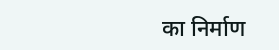का निर्माण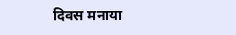दिवस मनाया